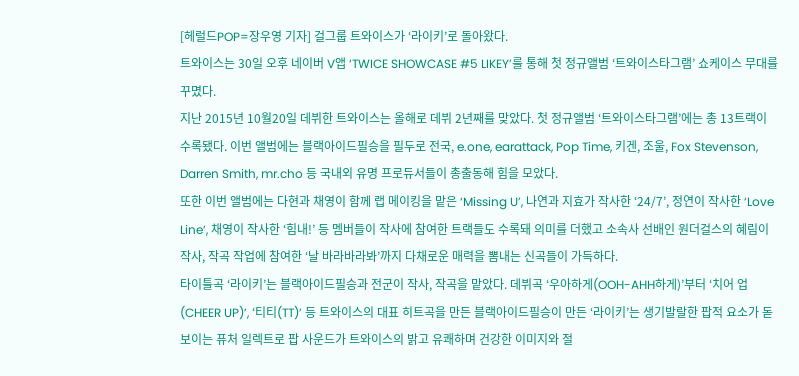[헤럴드POP=장우영 기자] 걸그룹 트와이스가 ‘라이키’로 돌아왔다.
트와이스는 30일 오후 네이버 V앱 ‘TWICE SHOWCASE #5 LIKEY’를 통해 첫 정규앨범 ‘트와이스타그램’ 쇼케이스 무대를 꾸몄다.
지난 2015년 10월20일 데뷔한 트와이스는 올해로 데뷔 2년째를 맞았다. 첫 정규앨범 ‘트와이스타그램’에는 총 13트랙이 수록됐다. 이번 앨범에는 블랙아이드필승을 필두로 전국, e.one, earattack, Pop Time, 키겐, 조울, Fox Stevenson, Darren Smith, mr.cho 등 국내외 유명 프로듀서들이 총출동해 힘을 모았다.
또한 이번 앨범에는 다현과 채영이 함께 랩 메이킹을 맡은 ‘Missing U’, 나연과 지효가 작사한 ‘24/7’, 정연이 작사한 ‘Love Line’, 채영이 작사한 ‘힘내!’ 등 멤버들이 작사에 참여한 트랙들도 수록돼 의미를 더했고 소속사 선배인 원더걸스의 혜림이 작사, 작곡 작업에 참여한 ‘날 바라바라봐’까지 다채로운 매력을 뽐내는 신곡들이 가득하다.
타이틀곡 ‘라이키’는 블랙아이드필승과 전군이 작사, 작곡을 맡았다. 데뷔곡 ‘우아하게(OOH-AHH하게)’부터 ‘치어 업(CHEER UP)’, ‘티티(TT)’ 등 트와이스의 대표 히트곡을 만든 블랙아이드필승이 만든 ‘라이키’는 생기발랄한 팝적 요소가 돋보이는 퓨처 일렉트로 팝 사운드가 트와이스의 밝고 유쾌하며 건강한 이미지와 절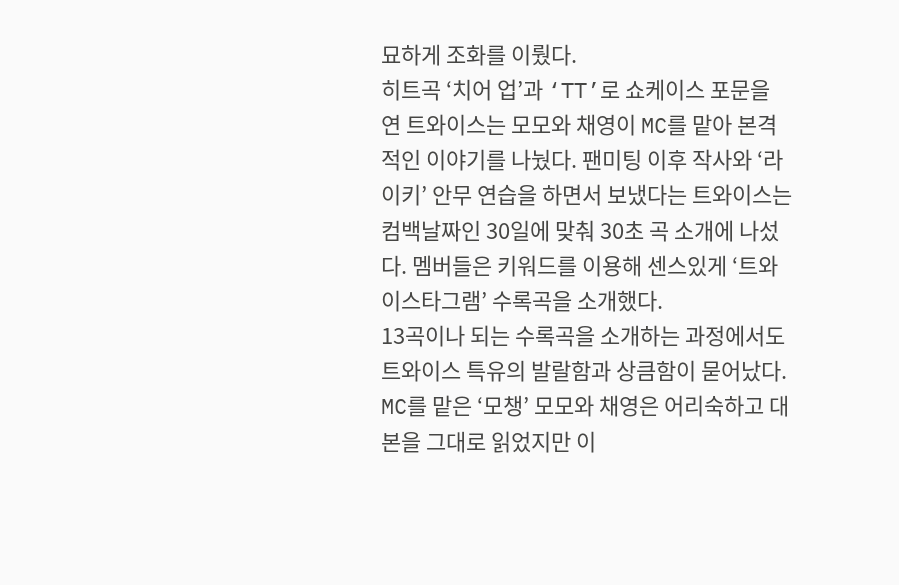묘하게 조화를 이뤘다.
히트곡 ‘치어 업’과 ‘TT’로 쇼케이스 포문을 연 트와이스는 모모와 채영이 MC를 맡아 본격적인 이야기를 나눴다. 팬미팅 이후 작사와 ‘라이키’ 안무 연습을 하면서 보냈다는 트와이스는 컴백날짜인 30일에 맞춰 30초 곡 소개에 나섰다. 멤버들은 키워드를 이용해 센스있게 ‘트와이스타그램’ 수록곡을 소개했다.
13곡이나 되는 수록곡을 소개하는 과정에서도 트와이스 특유의 발랄함과 상큼함이 묻어났다. MC를 맡은 ‘모챙’ 모모와 채영은 어리숙하고 대본을 그대로 읽었지만 이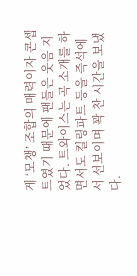게 ‘모챙’ 조합의 매력이자 콘셉트였기 때문에 팬들은 웃음 지었다. 트와이스는 곡 소개를 하면서도 킬링파트 등을 즉석에서 선보이며 꽉 찬 시간을 보냈다.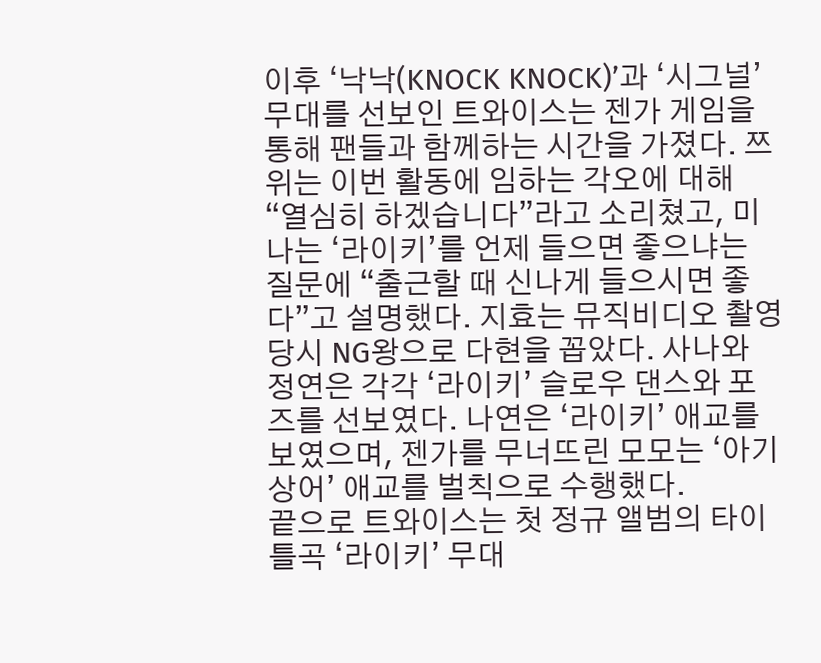이후 ‘낙낙(KNOCK KNOCK)’과 ‘시그널’ 무대를 선보인 트와이스는 젠가 게임을 통해 팬들과 함께하는 시간을 가졌다. 쯔위는 이번 활동에 임하는 각오에 대해 “열심히 하겠습니다”라고 소리쳤고, 미나는 ‘라이키’를 언제 들으면 좋으냐는 질문에 “출근할 때 신나게 들으시면 좋다”고 설명했다. 지효는 뮤직비디오 촬영 당시 NG왕으로 다현을 꼽았다. 사나와 정연은 각각 ‘라이키’ 슬로우 댄스와 포즈를 선보였다. 나연은 ‘라이키’ 애교를 보였으며, 젠가를 무너뜨린 모모는 ‘아기상어’ 애교를 벌칙으로 수행했다.
끝으로 트와이스는 첫 정규 앨범의 타이틀곡 ‘라이키’ 무대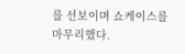를 선보이며 쇼케이스를 마무리했다.